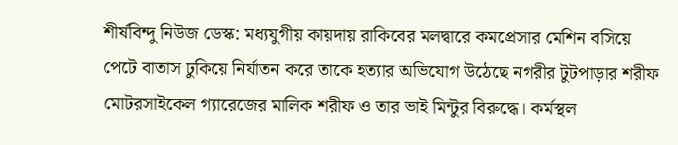শীর্ষবিন্দু নিউজ ডেস্ক: মধ্যযুগীয় কায়দায় রাকিবের মলদ্বারে কমপ্রেসার মেশিন বসিয়ে পেটে বাতাস ঢুকিয়ে নির্যাতন করে তাকে হত্যার অভিযোগ উঠেছে নগরীর টুটপাড়ার শরীফ মোটরসাইকেল গ্যারেজের মালিক শরীফ ও তার ভাই মিন্টুর বিরুদ্ধে। কর্মস্থল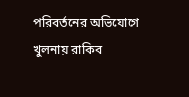পরিবর্তনের অভিযোগে খুলনায় রাকিব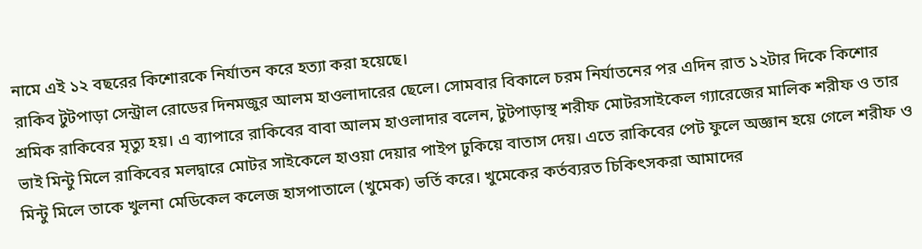নামে এই ১২ বছরের কিশোরকে নির্যাতন করে হত্যা করা হয়েছে।
রাকিব টুটপাড়া সেন্ট্রাল রোডের দিনমজুর আলম হাওলাদারের ছেলে। সোমবার বিকালে চরম নির্যাতনের পর এদিন রাত ১২টার দিকে কিশোর শ্রমিক রাকিবের মৃত্যু হয়। এ ব্যাপারে রাকিবের বাবা আলম হাওলাদার বলেন, টুটপাড়াস্থ শরীফ মোটরসাইকেল গ্যারেজের মালিক শরীফ ও তার ভাই মিন্টু মিলে রাকিবের মলদ্বারে মোটর সাইকেলে হাওয়া দেয়ার পাইপ ঢুকিয়ে বাতাস দেয়। এতে রাকিবের পেট ফুলে অজ্ঞান হয়ে গেলে শরীফ ও মিন্টু মিলে তাকে খুলনা মেডিকেল কলেজ হাসপাতালে (খুমেক) ভর্তি করে। খুমেকের কর্তব্যরত চিকিৎসকরা আমাদের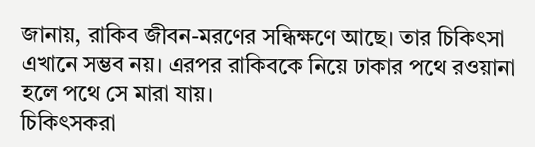জানায়, রাকিব জীবন-মরণের সন্ধিক্ষণে আছে। তার চিকিৎসা এখানে সম্ভব নয়। এরপর রাকিবকে নিয়ে ঢাকার পথে রওয়ানা হলে পথে সে মারা যায়।
চিকিৎসকরা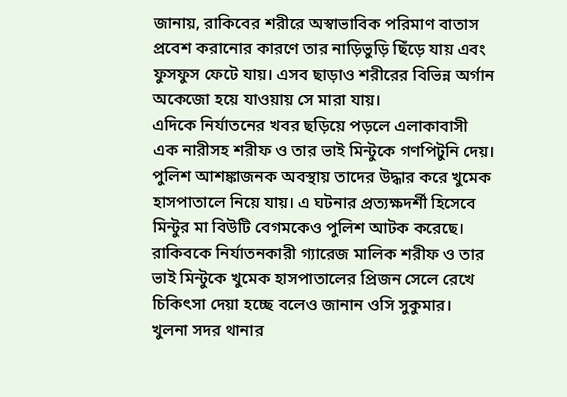জানায়, রাকিবের শরীরে অস্বাভাবিক পরিমাণ বাতাস প্রবেশ করানোর কারণে তার নাড়িভুড়ি ছিঁড়ে যায় এবং ফুসফুস ফেটে যায়। এসব ছাড়াও শরীরের বিভিন্ন অর্গান অকেজো হয়ে যাওয়ায় সে মারা যায়।
এদিকে নির্যাতনের খবর ছড়িয়ে পড়লে এলাকাবাসী এক নারীসহ শরীফ ও তার ভাই মিন্টুকে গণপিটুনি দেয়। পুলিশ আশঙ্কাজনক অবস্থায় তাদের উদ্ধার করে খুমেক হাসপাতালে নিয়ে যায়। এ ঘটনার প্রত্যক্ষদর্শী হিসেবে মিন্টুর মা বিউটি বেগমকেও পুলিশ আটক করেছে। রাকিবকে নির্যাতনকারী গ্যারেজ মালিক শরীফ ও তার ভাই মিন্টুকে খুমেক হাসপাতালের প্রিজন সেলে রেখে চিকিৎসা দেয়া হচ্ছে বলেও জানান ওসি সুকুমার।
খুলনা সদর থানার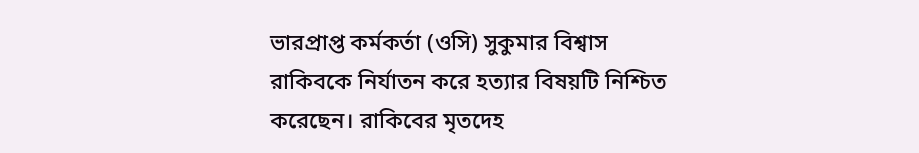ভারপ্রাপ্ত কর্মকর্তা (ওসি) সুকুমার বিশ্বাস রাকিবকে নির্যাতন করে হত্যার বিষয়টি নিশ্চিত করেছেন। রাকিবের মৃতদেহ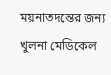ময়নাতদন্তের জন্য খুলনা মেডিকেল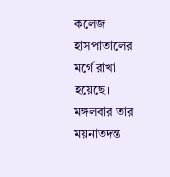কলেজ হাসপাতালের মর্গে রাখা হয়েছে। মঙ্গলবার তার ময়নাতদন্ত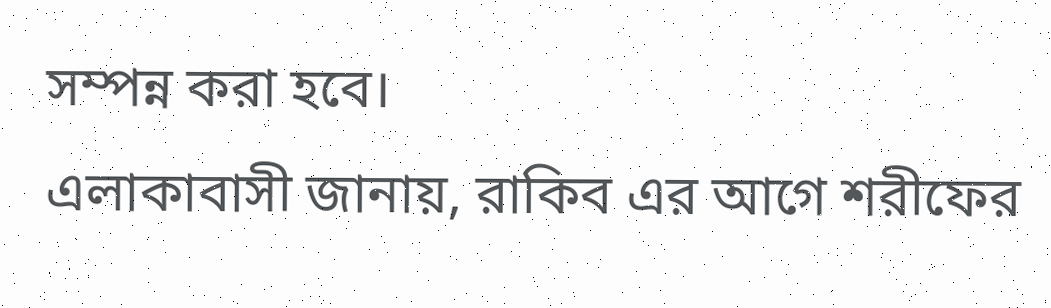সম্পন্ন করা হবে।
এলাকাবাসী জানায়, রাকিব এর আগে শরীফের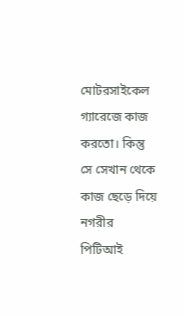মোটরসাইকেল গ্যারেজে কাজ করতো। কিন্তু সে সেখান থেকে কাজ ছেড়ে দিয়ে নগরীর পিটিআই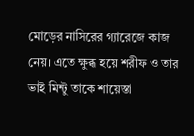মোড়ের নাসিরের গ্যারেজে কাজ নেয়। এতে ক্ষুব্ধ হয়ে শরীফ ও তার ভাই মিন্টু তাকে শায়েস্তা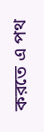করতে এ পথ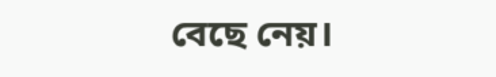বেছে নেয়।